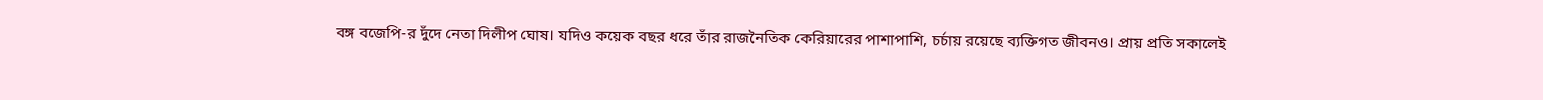বঙ্গ বজেপি-র দুঁদে নেতা দিলীপ ঘোষ। যদিও কয়েক বছর ধরে তাঁর রাজনৈতিক কেরিয়ারের পাশাপাশি, চর্চায় রয়েছে ব্যক্তিগত জীবনও। প্রায় প্রতি সকালেই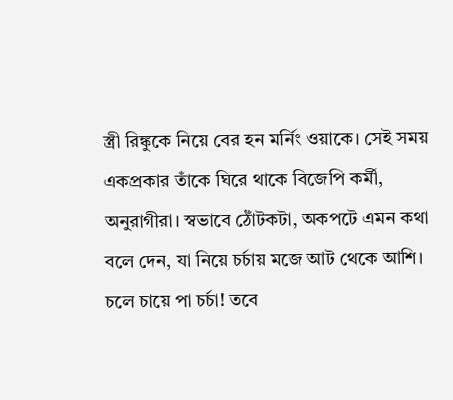স্ত্রী রিঙ্কুকে নিয়ে বের হন মর্নিং ওয়াকে। সেই সময় একপ্রকার তাঁকে ঘিরে থাকে বিজেপি কর্মী, অনুরাগীরা। স্বভাবে ঠোঁটকটা, অকপটে এমন কথা বলে দেন, যা নিয়ে চর্চায় মজে আট থেকে আশি। চলে চায়ে পা চর্চা! তবে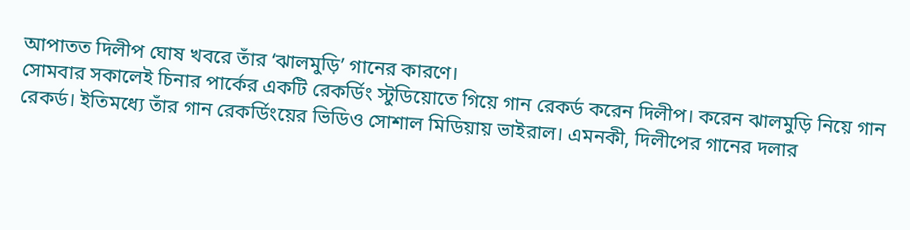আপাতত দিলীপ ঘোষ খবরে তাঁর ‘ঝালমুড়ি’ গানের কারণে।
সোমবার সকালেই চিনার পার্কের একটি রেকর্ডিং স্টুডিয়োতে গিয়ে গান রেকর্ড করেন দিলীপ। করেন ঝালমুড়ি নিয়ে গান রেকর্ড। ইতিমধ্যে তাঁর গান রেকর্ডিংয়ের ভিডিও সোশাল মিডিয়ায় ভাইরাল। এমনকী, দিলীপের গানের দলার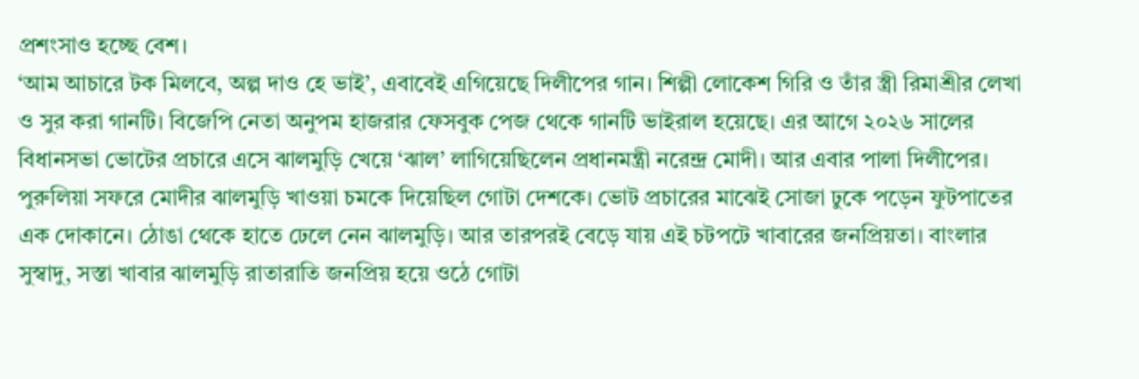প্রশংসাও হচ্ছে বেশ।
‘আম আচারে টক মিলবে, অল্প দাও হে ভাই’, এবাবেই এগিয়েছে দিলীপের গান। শিল্পী লোকেশ গিরি ও তাঁর স্ত্রী রিমাশ্রীর লেখা ও সুর করা গানটি। বিজেপি নেতা অনুপম হাজরার ফেসবুক পেজ থেকে গানটি ভাইরাল হয়েছে। এর আগে ২০২৬ সালের বিধানসভা ভোটের প্রচারে এসে ঝালমুড়ি খেয়ে ‘ঝাল’ লাগিয়েছিলেন প্রধানমন্ত্রী নরেন্দ্র মোদী। আর এবার পালা দিলীপের।
পুরুলিয়া সফরে মোদীর ঝালমুড়ি খাওয়া চমকে দিয়েছিল গোটা দেশকে। ভোট প্রচারের মাঝেই সোজা ঢুকে পড়েন ফুটপাতের এক দোকানে। ঠোঙা থেকে হাতে ঢেলে নেন ঝালমুড়ি। আর তারপরই বেড়ে যায় এই চটপটে খাবারের জনপ্রিয়তা। বাংলার সুস্বাদু, সস্তা খাবার ঝালমুড়ি রাতারাতি জনপ্রিয় হয়ে ওঠে গোটা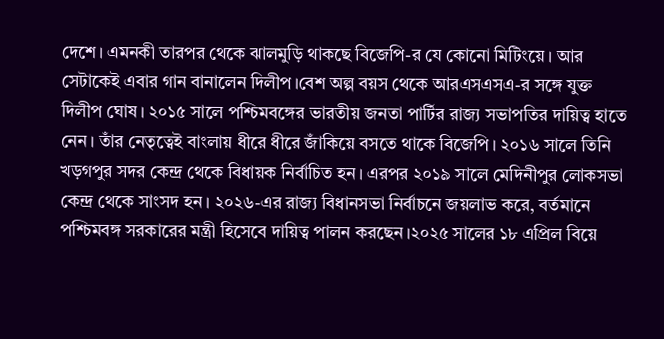দেশে। এমনকী তারপর থেকে ঝালমুড়ি থাকছে বিজেপি-র যে কোনো মিটিংয়ে। আর সেটাকেই এবার গান বানালেন দিলীপ।বেশ অল্প বয়স থেকে আরএসএসএ-র সঙ্গে যুক্ত দিলীপ ঘোষ। ২০১৫ সালে পশ্চিমবঙ্গের ভারতীয় জনতা পার্টির রাজ্য সভাপতির দায়িত্ব হাতে নেন। তাঁর নেতৃত্বেই বাংলায় ধীরে ধীরে জাঁকিয়ে বসতে থাকে বিজেপি। ২০১৬ সালে তিনি খড়গপুর সদর কেন্দ্র থেকে বিধায়ক নির্বাচিত হন। এরপর ২০১৯ সালে মেদিনীপুর লোকসভা কেন্দ্র থেকে সাংসদ হন। ২০২৬-এর রাজ্য বিধানসভা নির্বাচনে জয়লাভ করে, বর্তমানে পশ্চিমবঙ্গ সরকারের মন্ত্রী হিসেবে দায়িত্ব পালন করছেন।২০২৫ সালের ১৮ এপ্রিল বিয়ে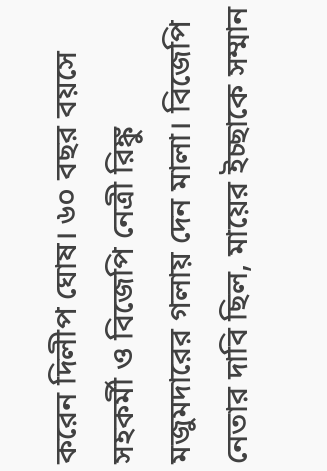করেন দিলীপ ঘোষ। ৬০ বছর বয়সে সহকর্মী ও বিজেপি নেত্রী রিঙ্কু মজুমদারের গলায় দেন মালা। বিজেপি নেতার দাবি ছিল, মায়ের ইচ্ছাকে সম্মান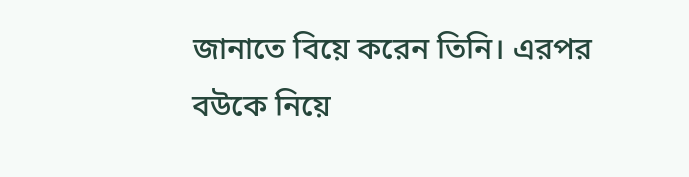জানাতে বিয়ে করেন তিনি। এরপর বউকে নিয়ে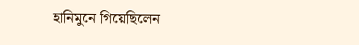হানিমুনে গিয়েছিলেন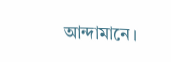আন্দামানে।